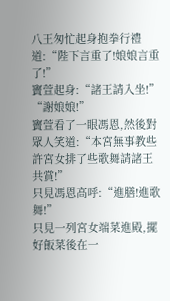八王匆忙起身抱拳行禮道:“陛下言重了!娘娘言重了!”
竇萱起身:“諸王請入坐!”
“謝娘娘!”
竇萱看了一眼馮恩,然後對眾人笑道:“本宮無事教些許宮女排了些歌舞請諸王共賞!”
只見馮恩高呼:“進膳!進歌舞!”
只見一列宮女端菜進殿,擺好飯菜後在一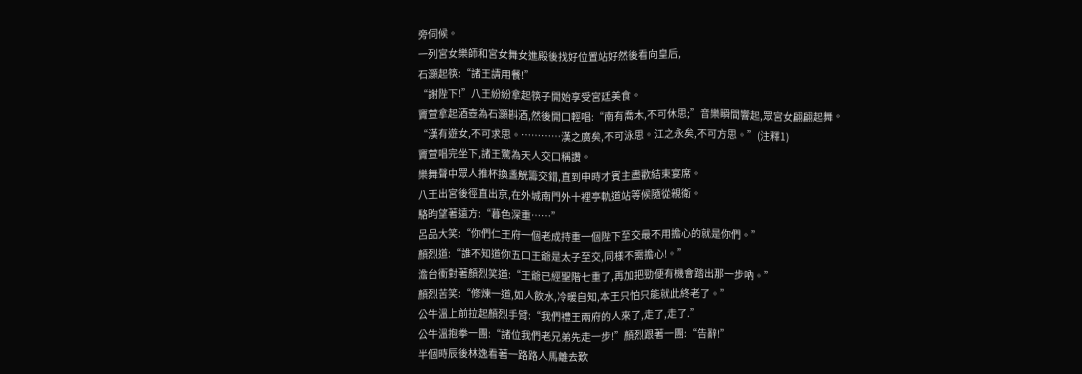旁伺候。
一列宮女樂師和宮女舞女進殿後找好位置站好然後看向皇后,
石灝起筷:“諸王請用餐!”
“謝陛下!”八王紛紛拿起筷子開始享受宮廷美食。
竇萱拿起酒壺為石灝斟酒,然後開口輕唱:“南有喬木,不可休思;”音樂瞬間響起,眾宮女翩翩起舞。
“漢有遊女,不可求思。…………漢之廣矣,不可泳思。江之永矣,不可方思。”(注釋1)
竇萱唱完坐下,諸王驚為天人交口稱讚。
樂舞聲中眾人推杯換盞觥籌交錯,直到申時才賓主盡歡結束宴席。
八王出宮後徑直出京,在外城南門外十裡亭軌道站等候隨從親衛。
駱昀望著遠方:“暮色深重……”
呂品大笑:“你們仁王府一個老成持重一個陛下至交最不用擔心的就是你們。”
顏烈道:“誰不知道你五口王爺是太子至交,同樣不需擔心!。”
澹台衝對著顏烈笑道:“王爺已經聖階七重了,再加把勁便有機會踏出那一步吶。”
顏烈苦笑:“修煉一道,如人飲水,冷暖自知,本王只怕只能就此終老了。”
公牛溫上前拉起顏烈手臂:“我們禮王兩府的人來了,走了,走了.”
公牛溫抱拳一團:“諸位我們老兄弟先走一步!”顏烈跟著一團:“告辭!”
半個時辰後林逸看著一路路人馬離去歎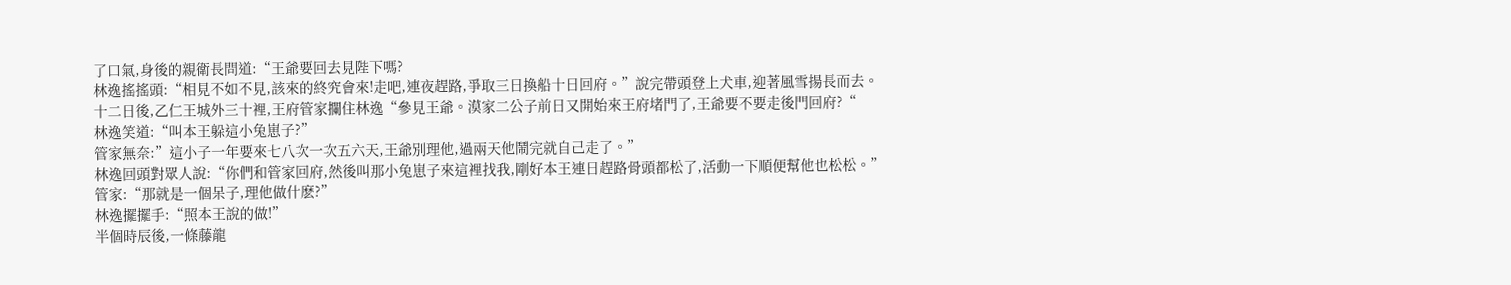了口氣,身後的親衛長問道:“王爺要回去見陛下嗎?
林逸搖搖頭:“相見不如不見,該來的終究會來!走吧,連夜趕路,爭取三日換船十日回府。”說完帶頭登上犬車,迎著風雪揚長而去。
十二日後,乙仁王城外三十裡,王府管家攔住林逸“參見王爺。漠家二公子前日又開始來王府堵門了,王爺要不要走後門回府?“
林逸笑道:“叫本王躲這小兔崽子?”
管家無奈:”這小子一年要來七八次一次五六天,王爺別理他,過兩天他鬧完就自己走了。”
林逸回頭對眾人說:“你們和管家回府,然後叫那小兔崽子來這裡找我,剛好本王連日趕路骨頭都松了,活動一下順便幫他也松松。”
管家:“那就是一個呆子,理他做什麽?”
林逸擺擺手:“照本王說的做!”
半個時辰後,一條藤龍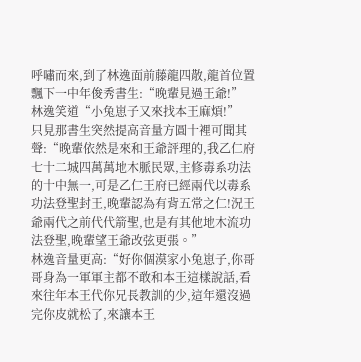呼嘯而來,到了林逸面前藤龍四散,龍首位置飄下一中年俊秀書生:“晚輩見過王爺!”
林逸笑道“小兔崽子又來找本王麻煩!”
只見那書生突然提高音量方圓十裡可聞其聲:“晚輩依然是來和王爺評理的,我乙仁府七十二城四萬萬地木脈民眾,主修毒系功法的十中無一,可是乙仁王府已經兩代以毒系功法登聖封王,晚輩認為有背五常之仁!況王爺兩代之前代代箭聖,也是有其他地木流功法登聖,晚輩望王爺改弦更張。”
林逸音量更高:“好你個漠家小兔崽子,你哥哥身為一軍軍主都不敢和本王這樣說話,看來往年本王代你兄長教訓的少,這年還沒過完你皮就松了,來讓本王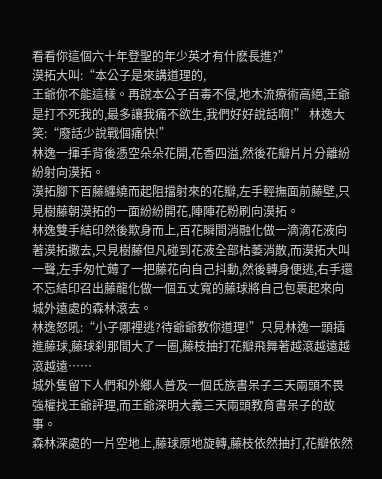看看你這個六十年登聖的年少英才有什麽長進?”
漠拓大叫:“本公子是來講道理的,
王爺你不能這樣。再說本公子百毒不侵,地木流療術高絕,王爺是打不死我的,最多讓我痛不欲生,我們好好說話啊!” 林逸大笑:“廢話少說戰個痛快!”
林逸一揮手背後憑空朵朵花開,花香四溢,然後花瓣片片分離紛紛射向漠拓。
漠拓腳下百藤纏繞而起阻擋射來的花瓣,左手輕撫面前藤壁,只見樹藤朝漠拓的一面紛紛開花,陣陣花粉刷向漠拓。
林逸雙手結印然後欺身而上,百花瞬間消融化做一滴滴花液向著漠拓撒去,只見樹藤但凡碰到花液全部枯萎消散,而漠拓大叫一聲,左手匆忙薅了一把藤花向自己抖動,然後轉身便逃,右手還不忘結印召出藤龍化做一個五丈寬的藤球將自己包裹起來向城外遠處的森林滾去。
林逸怒吼:“小子哪裡逃?待爺爺教你道理!”只見林逸一頭插進藤球,藤球刹那間大了一圈,藤枝抽打花瓣飛舞著越滾越遠越滾越遠……
城外隻留下人們和外鄉人普及一個氏族書呆子三天兩頭不畏強權找王爺評理,而王爺深明大義三天兩頭教育書呆子的故事。
森林深處的一片空地上,藤球原地旋轉,藤枝依然抽打,花瓣依然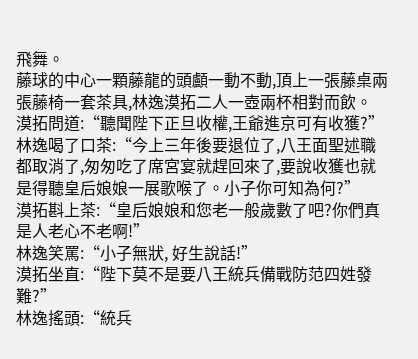飛舞。
藤球的中心一顆藤龍的頭顱一動不動,頂上一張藤桌兩張藤椅一套茶具,林逸漠拓二人一壺兩杯相對而飲。
漠拓問道:“聽聞陛下正旦收權,王爺進京可有收獲?”
林逸喝了口茶:“今上三年後要退位了,八王面聖述職都取消了,匆匆吃了席宮宴就趕回來了,要說收獲也就是得聽皇后娘娘一展歌喉了。小子你可知為何?”
漠拓斟上茶:“皇后娘娘和您老一般歲數了吧?你們真是人老心不老啊!”
林逸笑罵:“小子無狀, 好生說話!”
漠拓坐直:“陛下莫不是要八王統兵備戰防范四姓發難?”
林逸搖頭:“統兵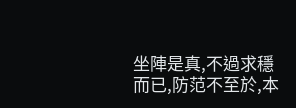坐陣是真,不過求穩而已,防范不至於,本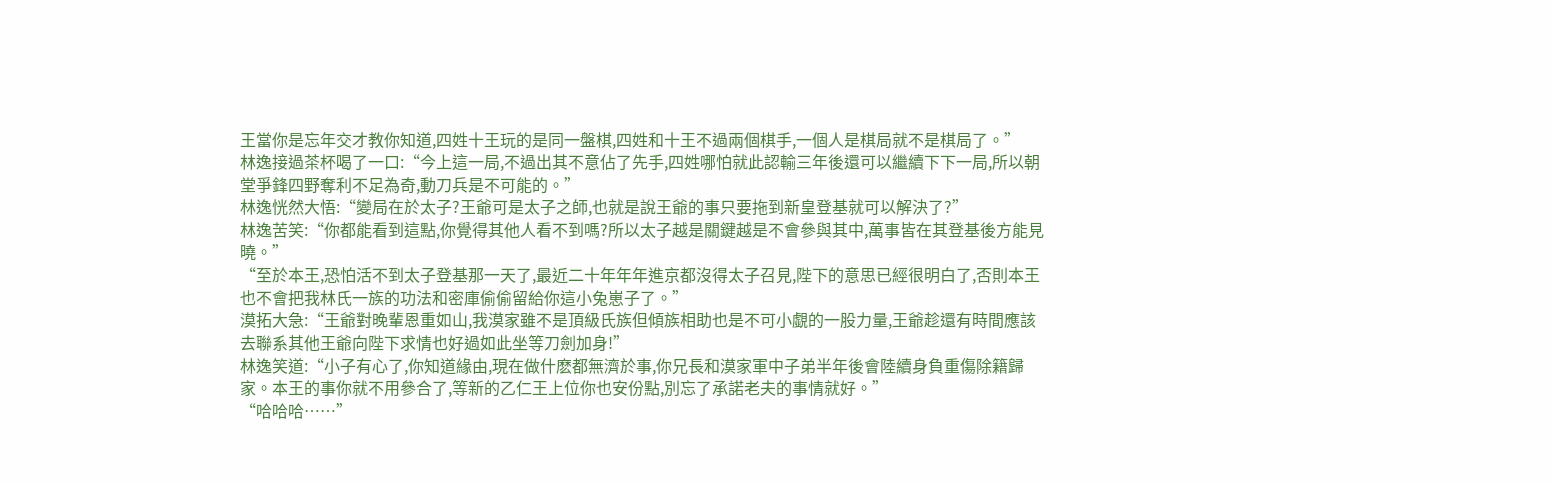王當你是忘年交才教你知道,四姓十王玩的是同一盤棋,四姓和十王不過兩個棋手,一個人是棋局就不是棋局了。”
林逸接過茶杯喝了一口:“今上這一局,不過出其不意佔了先手,四姓哪怕就此認輸三年後還可以繼續下下一局,所以朝堂爭鋒四野奪利不足為奇,動刀兵是不可能的。”
林逸恍然大悟:“變局在於太子?王爺可是太子之師,也就是說王爺的事只要拖到新皇登基就可以解決了?”
林逸苦笑:“你都能看到這點,你覺得其他人看不到嗎?所以太子越是關鍵越是不會參與其中,萬事皆在其登基後方能見曉。”
“至於本王,恐怕活不到太子登基那一天了,最近二十年年年進京都沒得太子召見,陛下的意思已經很明白了,否則本王也不會把我林氏一族的功法和密庫偷偷留給你這小兔崽子了。”
漠拓大急:“王爺對晚輩恩重如山,我漠家雖不是頂級氏族但傾族相助也是不可小覷的一股力量,王爺趁還有時間應該去聯系其他王爺向陛下求情也好過如此坐等刀劍加身!”
林逸笑道:“小子有心了,你知道緣由,現在做什麽都無濟於事,你兄長和漠家軍中子弟半年後會陸續身負重傷除籍歸家。本王的事你就不用參合了,等新的乙仁王上位你也安份點,別忘了承諾老夫的事情就好。”
“哈哈哈……”